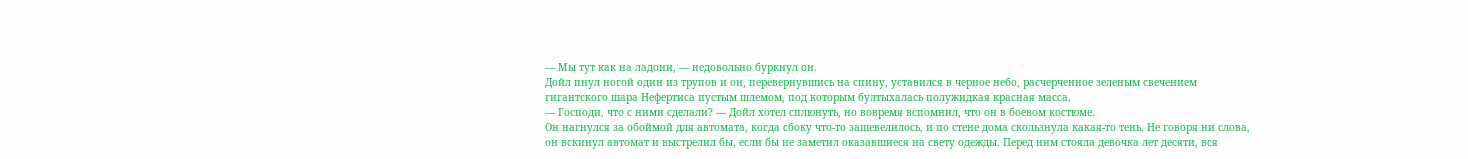— Мы тут как на ладони, — недовольно буркнул он.
Дойл пнул ногой один из трупов и он, перевернувшись на спину, уставился в черное небо, расчерченное зеленым свечением гигантского шара Нефертиса пустым шлемом, под которым бултыхалась полужидкая красная масса.
— Господи, что с ними сделали? — Дойл хотел сплюнуть, но вовремя вспомнил, что он в боевом костюме.
Он нагнулся за обоймой для автомата, когда сбоку что-то зашевелилось, и по стене дома скользнула какая-то тень. Не говоря ни слова, он вскинул автомат и выстрелил бы, если бы не заметил оказавшиеся на свету одежды. Перед ним стояла девочка лет десяти, вся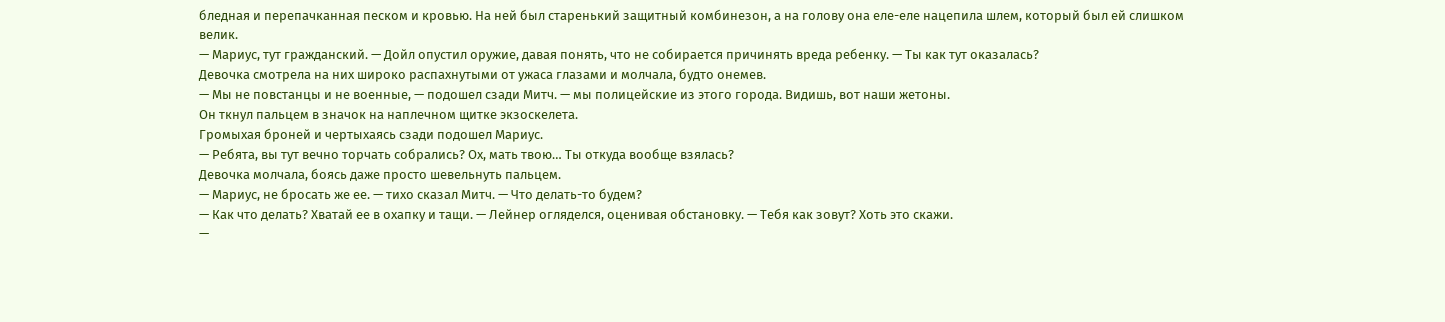бледная и перепачканная песком и кровью. На ней был старенький защитный комбинезон, а на голову она еле-еле нацепила шлем, который был ей слишком велик.
— Мариус, тут гражданский. — Дойл опустил оружие, давая понять, что не собирается причинять вреда ребенку. — Ты как тут оказалась?
Девочка смотрела на них широко распахнутыми от ужаса глазами и молчала, будто онемев.
— Мы не повстанцы и не военные, — подошел сзади Митч. — мы полицейские из этого города. Видишь, вот наши жетоны.
Он ткнул пальцем в значок на наплечном щитке экзоскелета.
Громыхая броней и чертыхаясь сзади подошел Мариус.
— Ребята, вы тут вечно торчать собрались? Ох, мать твою… Ты откуда вообще взялась?
Девочка молчала, боясь даже просто шевельнуть пальцем.
— Мариус, не бросать же ее. — тихо сказал Митч. — Что делать-то будем?
— Как что делать? Хватай ее в охапку и тащи. — Лейнер огляделся, оценивая обстановку. — Тебя как зовут? Хоть это скажи.
—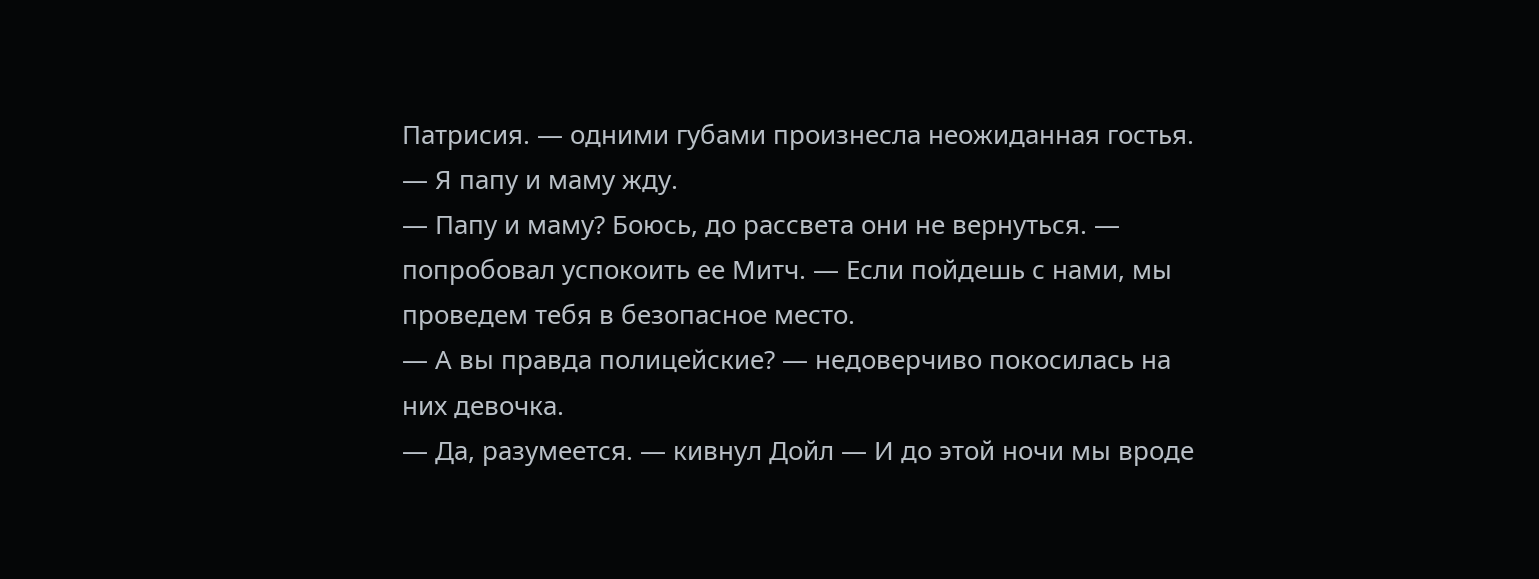Патрисия. — одними губами произнесла неожиданная гостья. — Я папу и маму жду.
— Папу и маму? Боюсь, до рассвета они не вернуться. — попробовал успокоить ее Митч. — Если пойдешь с нами, мы проведем тебя в безопасное место.
— А вы правда полицейские? — недоверчиво покосилась на них девочка.
— Да, разумеется. — кивнул Дойл — И до этой ночи мы вроде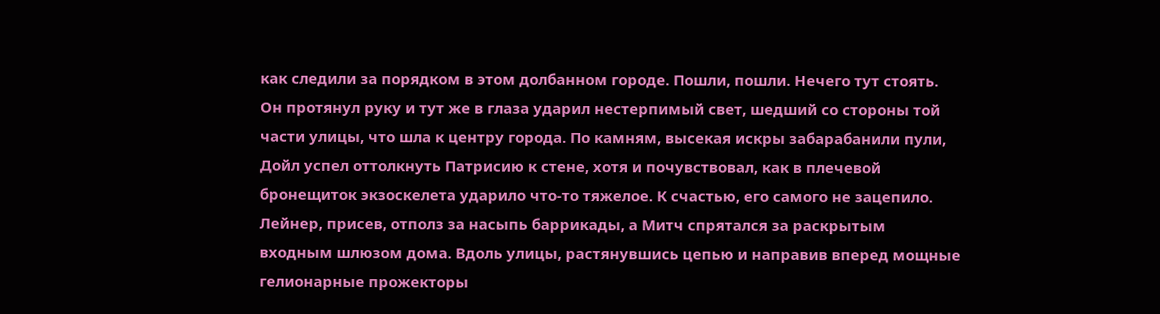как следили за порядком в этом долбанном городе. Пошли, пошли. Нечего тут стоять.
Он протянул руку и тут же в глаза ударил нестерпимый свет, шедший со стороны той части улицы, что шла к центру города. По камням, высекая искры забарабанили пули, Дойл успел оттолкнуть Патрисию к стене, хотя и почувствовал, как в плечевой бронещиток экзоскелета ударило что-то тяжелое. К счастью, его самого не зацепило. Лейнер, присев, отполз за насыпь баррикады, а Митч спрятался за раскрытым входным шлюзом дома. Вдоль улицы, растянувшись цепью и направив вперед мощные гелионарные прожекторы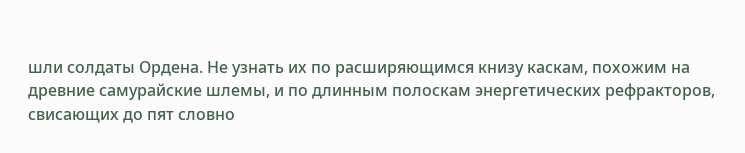шли солдаты Ордена. Не узнать их по расширяющимся книзу каскам, похожим на древние самурайские шлемы, и по длинным полоскам энергетических рефракторов, свисающих до пят словно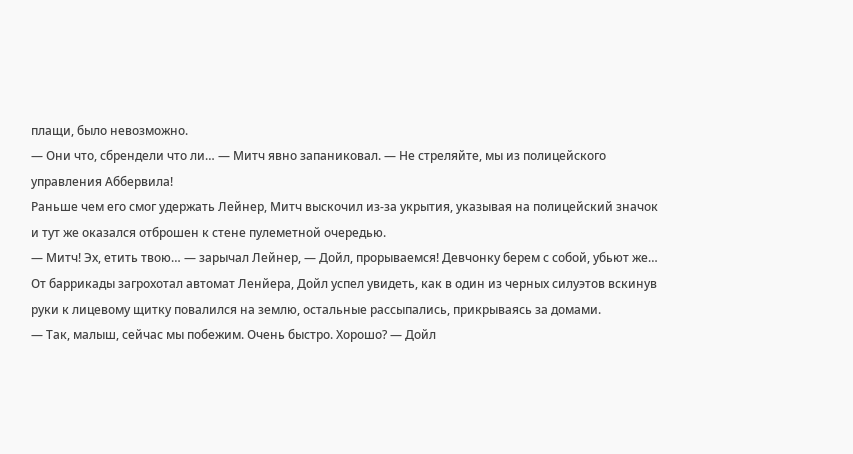плащи, было невозможно.
— Они что, сбрендели что ли… — Митч явно запаниковал. — Не стреляйте, мы из полицейского управления Аббервила!
Раньше чем его смог удержать Лейнер, Митч выскочил из-за укрытия, указывая на полицейский значок и тут же оказался отброшен к стене пулеметной очередью.
— Митч! Эх, етить твою… — зарычал Лейнер, — Дойл, прорываемся! Девчонку берем с собой, убьют же…
От баррикады загрохотал автомат Ленйера, Дойл успел увидеть, как в один из черных силуэтов вскинув руки к лицевому щитку повалился на землю, остальные рассыпались, прикрываясь за домами.
— Так, малыш, сейчас мы побежим. Очень быстро. Хорошо? — Дойл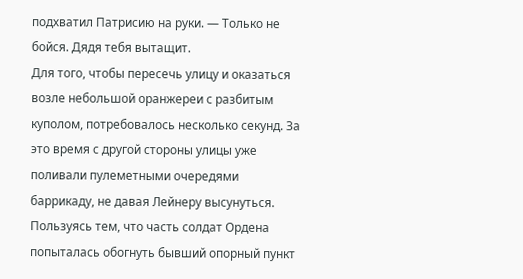подхватил Патрисию на руки. — Только не бойся. Дядя тебя вытащит.
Для того, чтобы пересечь улицу и оказаться возле небольшой оранжереи с разбитым куполом, потребовалось несколько секунд. За это время с другой стороны улицы уже поливали пулеметными очередями баррикаду, не давая Лейнеру высунуться. Пользуясь тем, что часть солдат Ордена попыталась обогнуть бывший опорный пункт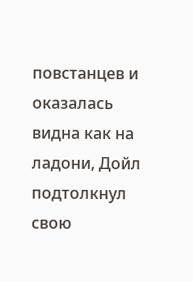повстанцев и оказалась видна как на ладони, Дойл подтолкнул свою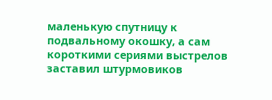маленькую спутницу к подвальному окошку, а сам короткими сериями выстрелов заставил штурмовиков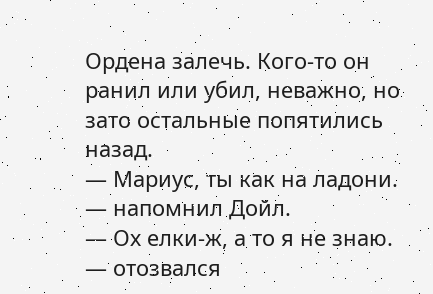Ордена залечь. Кого-то он ранил или убил, неважно, но зато остальные попятились назад.
— Мариус, ты как на ладони. — напомнил Дойл.
— Ох елки-ж, а то я не знаю. — отозвался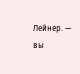Лейнер. — вы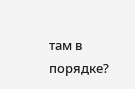там в порядке?